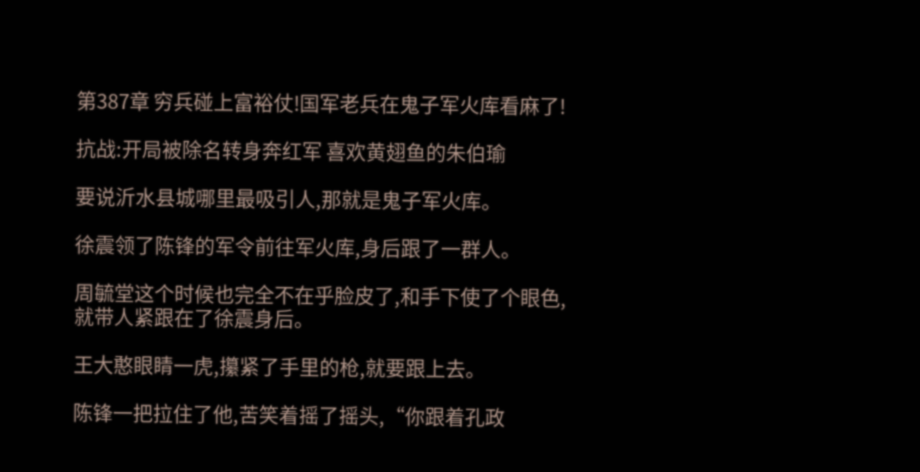第387章 穷兵碰上富裕仗!国军老兵在鬼子军火库看麻了!

抗战:开局被除名转身奔红军 喜欢黄翅鱼的朱伯瑜

要说沂水县城哪里最吸引人,那就是鬼子军火库。

徐震领了陈锋的军令前往军火库,身后跟了一群人。

周毓堂这个时候也完全不在乎脸皮了,和手下使了个眼色,就带人紧跟在了徐震身后。

王大憨眼睛一虎,攥紧了手里的枪,就要跟上去。

陈锋一把拉住了他,苦笑着摇了摇头,“你跟着孔政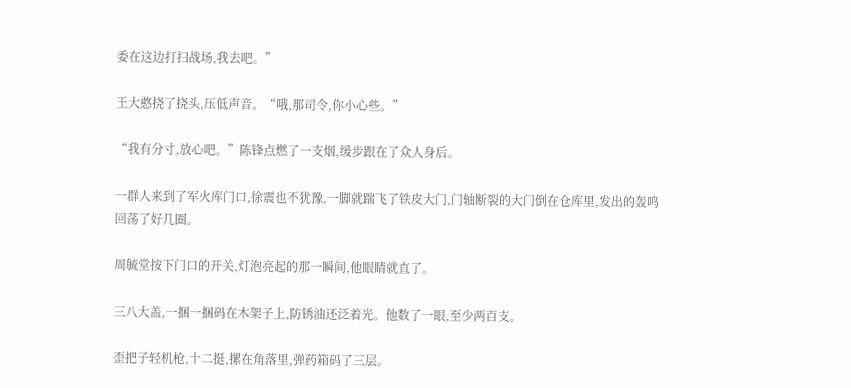委在这边打扫战场,我去吧。”

王大憨挠了挠头,压低声音。“哦,那司令,你小心些。”

“我有分寸,放心吧。”陈锋点燃了一支烟,缓步跟在了众人身后。

一群人来到了军火库门口,徐震也不犹豫,一脚就踹飞了铁皮大门,门轴断裂的大门倒在仓库里,发出的轰鸣回荡了好几圈。

周毓堂按下门口的开关,灯泡亮起的那一瞬间,他眼睛就直了。

三八大盖,一捆一捆码在木架子上,防锈油还泛着光。他数了一眼,至少两百支。

歪把子轻机枪,十二挺,摞在角落里,弹药箱码了三层。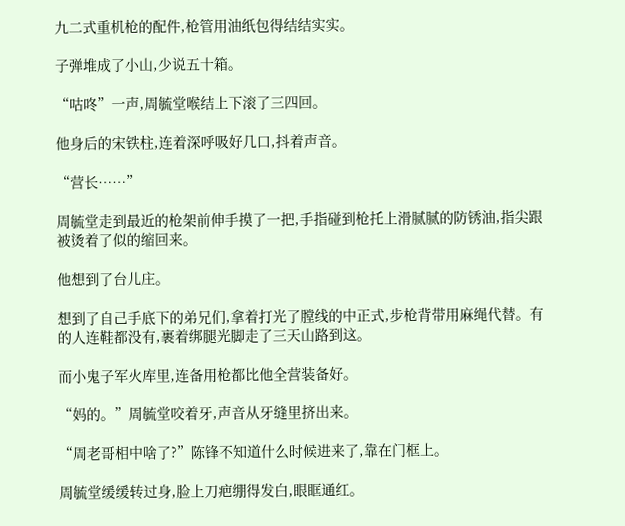九二式重机枪的配件,枪管用油纸包得结结实实。

子弹堆成了小山,少说五十箱。

“咕咚”一声,周毓堂喉结上下滚了三四回。

他身后的宋铁柱,连着深呼吸好几口,抖着声音。

“营长……”

周毓堂走到最近的枪架前伸手摸了一把,手指碰到枪托上滑腻腻的防锈油,指尖跟被烫着了似的缩回来。

他想到了台儿庄。

想到了自己手底下的弟兄们,拿着打光了膛线的中正式,步枪背带用麻绳代替。有的人连鞋都没有,裹着绑腿光脚走了三天山路到这。

而小鬼子军火库里,连备用枪都比他全营装备好。

“妈的。”周毓堂咬着牙,声音从牙缝里挤出来。

“周老哥相中啥了?”陈锋不知道什么时候进来了,靠在门框上。

周毓堂缓缓转过身,脸上刀疤绷得发白,眼眶通红。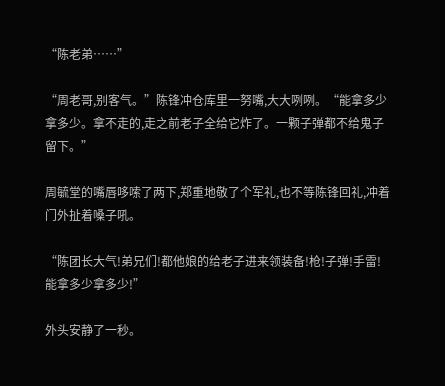“陈老弟……”

“周老哥,别客气。”陈锋冲仓库里一努嘴,大大咧咧。“能拿多少拿多少。拿不走的,走之前老子全给它炸了。一颗子弹都不给鬼子留下。”

周毓堂的嘴唇哆嗦了两下,郑重地敬了个军礼,也不等陈锋回礼,冲着门外扯着嗓子吼。

“陈团长大气!弟兄们!都他娘的给老子进来领装备!枪!子弹!手雷!能拿多少拿多少!”

外头安静了一秒。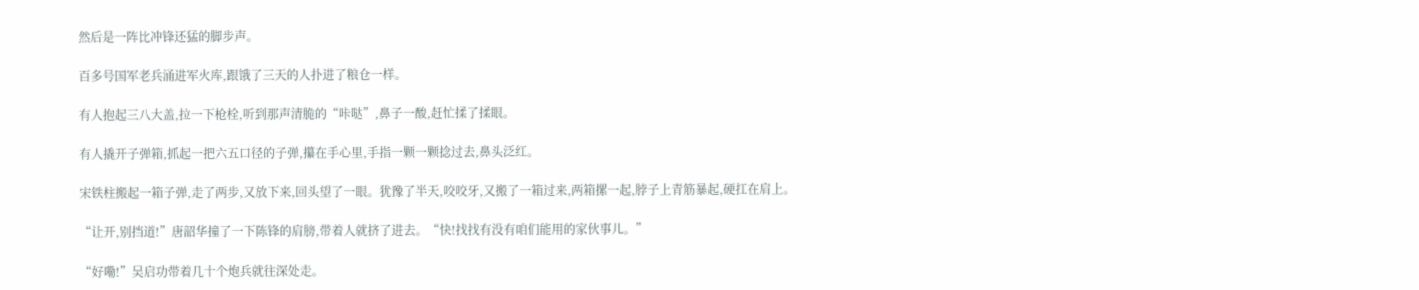然后是一阵比冲锋还猛的脚步声。

百多号国军老兵涌进军火库,跟饿了三天的人扑进了粮仓一样。

有人抱起三八大盖,拉一下枪栓,听到那声清脆的“咔哒”,鼻子一酸,赶忙揉了揉眼。

有人撬开子弹箱,抓起一把六五口径的子弹,攥在手心里,手指一颗一颗捻过去,鼻头泛红。

宋铁柱搬起一箱子弹,走了两步,又放下来,回头望了一眼。犹豫了半天,咬咬牙,又搬了一箱过来,两箱摞一起,脖子上青筋暴起,硬扛在肩上。

“让开,别挡道!”唐韶华撞了一下陈锋的肩膀,带着人就挤了进去。“快!找找有没有咱们能用的家伙事儿。”

“好嘞!”吴启功带着几十个炮兵就往深处走。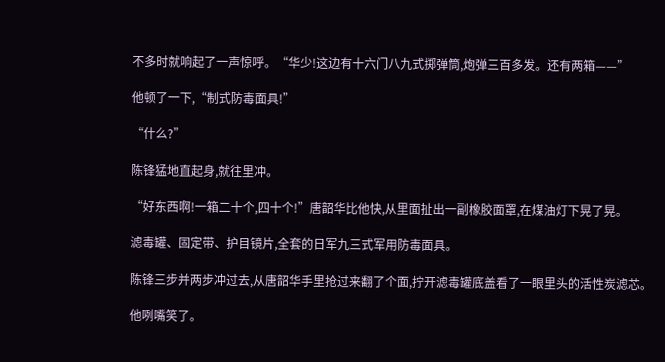不多时就响起了一声惊呼。“华少!这边有十六门八九式掷弹筒,炮弹三百多发。还有两箱——”

他顿了一下,“制式防毒面具!”

“什么?”

陈锋猛地直起身,就往里冲。

“好东西啊!一箱二十个,四十个!”唐韶华比他快,从里面扯出一副橡胶面罩,在煤油灯下晃了晃。

滤毒罐、固定带、护目镜片,全套的日军九三式军用防毒面具。

陈锋三步并两步冲过去,从唐韶华手里抢过来翻了个面,拧开滤毒罐底盖看了一眼里头的活性炭滤芯。

他咧嘴笑了。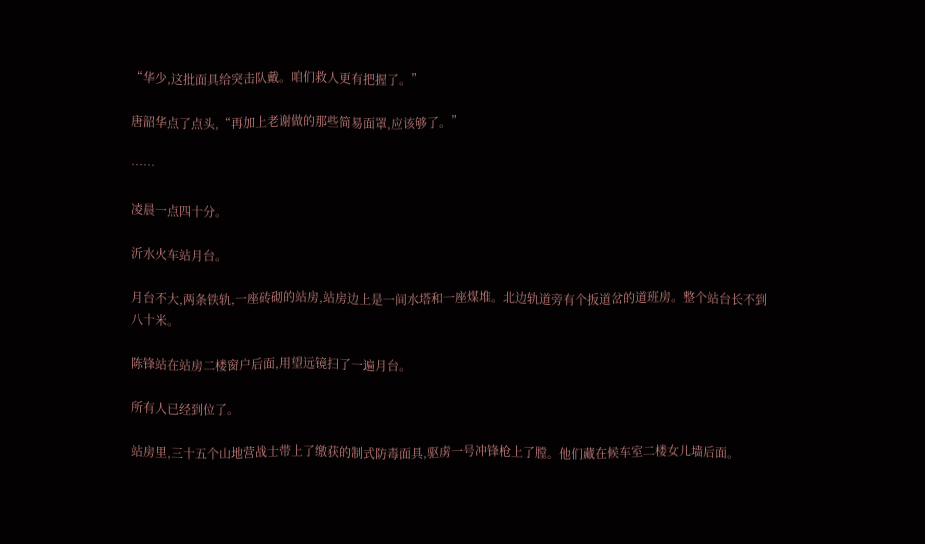“华少,这批面具给突击队戴。咱们救人更有把握了。”

唐韶华点了点头,“再加上老谢做的那些简易面罩,应该够了。”

……

凌晨一点四十分。

沂水火车站月台。

月台不大,两条铁轨,一座砖砌的站房,站房边上是一间水塔和一座煤堆。北边轨道旁有个扳道岔的道班房。整个站台长不到八十米。

陈锋站在站房二楼窗户后面,用望远镜扫了一遍月台。

所有人已经到位了。

站房里,三十五个山地营战士带上了缴获的制式防毒面具,驱虏一号冲锋枪上了膛。他们藏在候车室二楼女儿墙后面。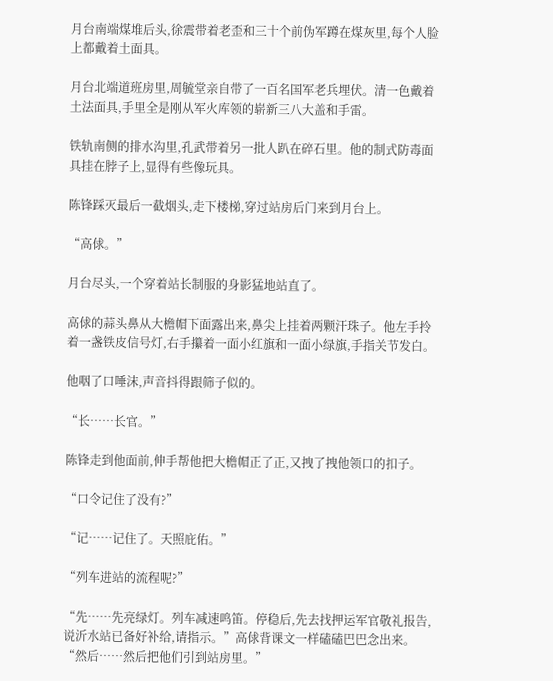月台南端煤堆后头,徐震带着老歪和三十个前伪军蹲在煤灰里,每个人脸上都戴着土面具。

月台北端道班房里,周毓堂亲自带了一百名国军老兵埋伏。清一色戴着土法面具,手里全是刚从军火库领的崭新三八大盖和手雷。

铁轨南侧的排水沟里,孔武带着另一批人趴在碎石里。他的制式防毒面具挂在脖子上,显得有些像玩具。

陈锋踩灭最后一截烟头,走下楼梯,穿过站房后门来到月台上。

“高俅。”

月台尽头,一个穿着站长制服的身影猛地站直了。

高俅的蒜头鼻从大檐帽下面露出来,鼻尖上挂着两颗汗珠子。他左手拎着一盏铁皮信号灯,右手攥着一面小红旗和一面小绿旗,手指关节发白。

他咽了口唾沫,声音抖得跟筛子似的。

“长……长官。”

陈锋走到他面前,伸手帮他把大檐帽正了正,又拽了拽他领口的扣子。

“口令记住了没有?”

“记……记住了。天照庇佑。”

“列车进站的流程呢?”

“先……先亮绿灯。列车减速鸣笛。停稳后,先去找押运军官敬礼报告,说沂水站已备好补给,请指示。”高俅背课文一样磕磕巴巴念出来。“然后……然后把他们引到站房里。”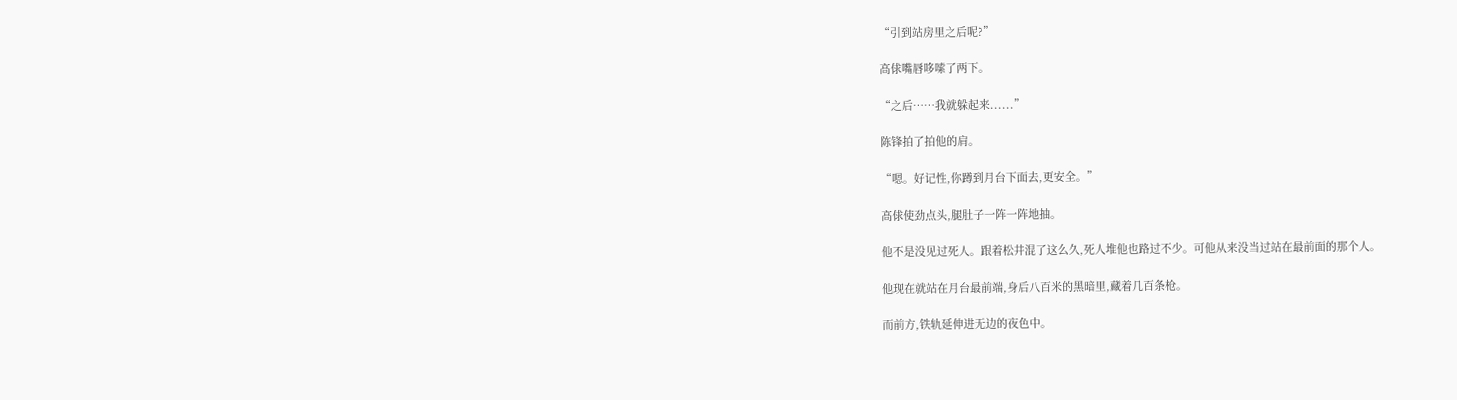“引到站房里之后呢?”

高俅嘴唇哆嗦了两下。

“之后……我就躲起来......”

陈锋拍了拍他的肩。

“嗯。好记性,你蹲到月台下面去,更安全。”

高俅使劲点头,腿肚子一阵一阵地抽。

他不是没见过死人。跟着松井混了这么久,死人堆他也路过不少。可他从来没当过站在最前面的那个人。

他现在就站在月台最前端,身后八百米的黑暗里,藏着几百条枪。

而前方,铁轨延伸进无边的夜色中。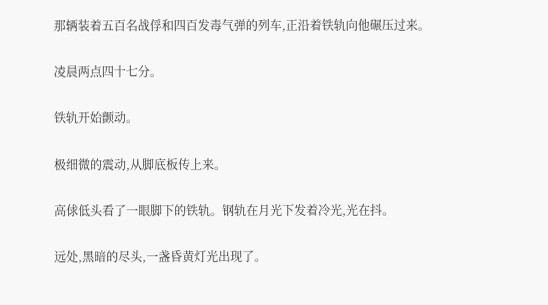那辆装着五百名战俘和四百发毒气弹的列车,正沿着铁轨向他碾压过来。

凌晨两点四十七分。

铁轨开始颤动。

极细微的震动,从脚底板传上来。

高俅低头看了一眼脚下的铁轨。钢轨在月光下发着冷光,光在抖。

远处,黑暗的尽头,一盏昏黄灯光出现了。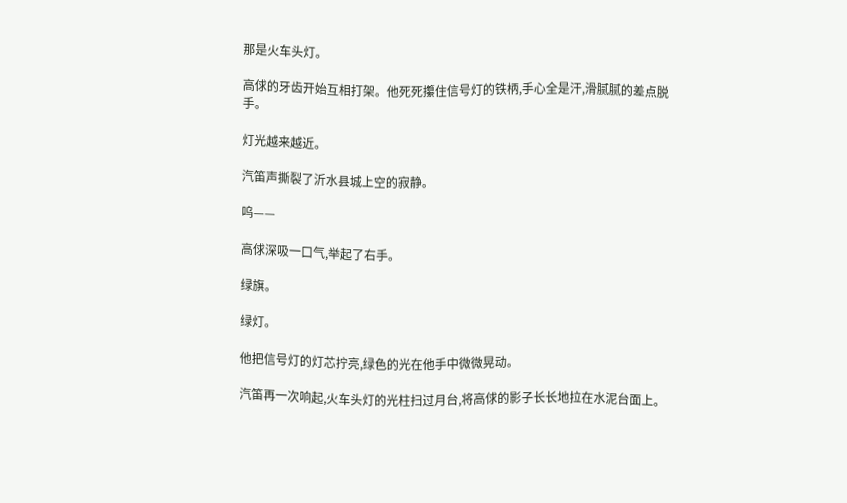那是火车头灯。

高俅的牙齿开始互相打架。他死死攥住信号灯的铁柄,手心全是汗,滑腻腻的差点脱手。

灯光越来越近。

汽笛声撕裂了沂水县城上空的寂静。

呜——

高俅深吸一口气,举起了右手。

绿旗。

绿灯。

他把信号灯的灯芯拧亮,绿色的光在他手中微微晃动。

汽笛再一次响起,火车头灯的光柱扫过月台,将高俅的影子长长地拉在水泥台面上。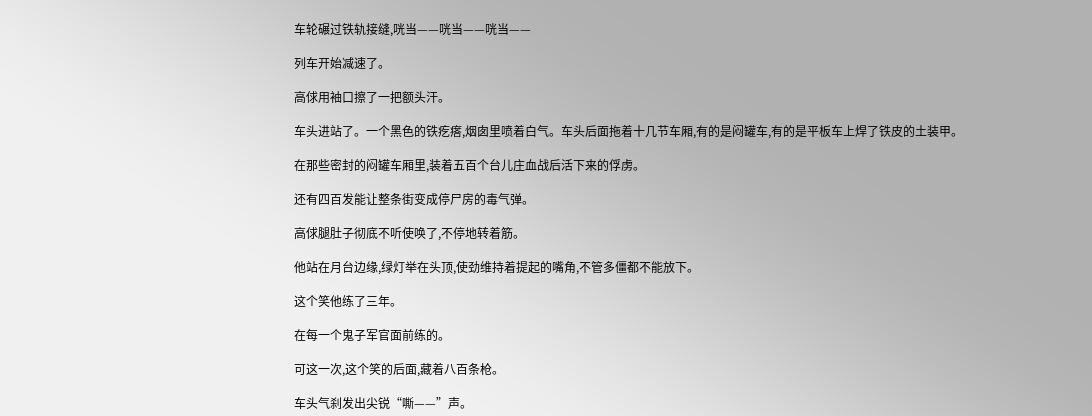车轮碾过铁轨接缝,咣当——咣当——咣当——

列车开始减速了。

高俅用袖口擦了一把额头汗。

车头进站了。一个黑色的铁疙瘩,烟囱里喷着白气。车头后面拖着十几节车厢,有的是闷罐车,有的是平板车上焊了铁皮的土装甲。

在那些密封的闷罐车厢里,装着五百个台儿庄血战后活下来的俘虏。

还有四百发能让整条街变成停尸房的毒气弹。

高俅腿肚子彻底不听使唤了,不停地转着筋。

他站在月台边缘,绿灯举在头顶,使劲维持着提起的嘴角,不管多僵都不能放下。

这个笑他练了三年。

在每一个鬼子军官面前练的。

可这一次,这个笑的后面,藏着八百条枪。

车头气刹发出尖锐“嘶——”声。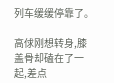列车缓缓停靠了。

高俅刚想转身,膝盖骨却磕在了一起,差点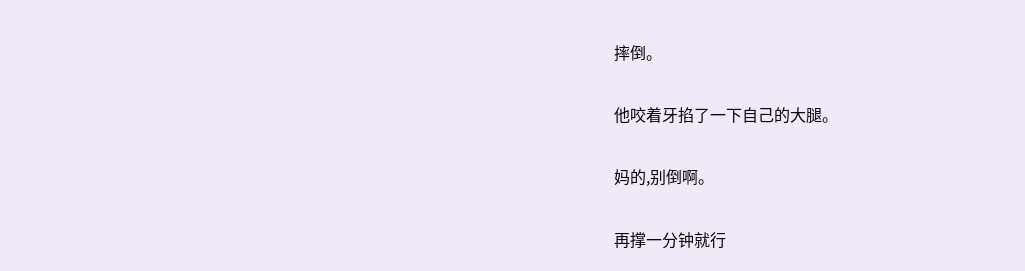摔倒。

他咬着牙掐了一下自己的大腿。

妈的,别倒啊。

再撑一分钟就行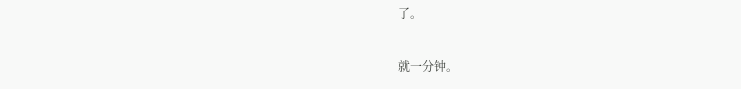了。

就一分钟。